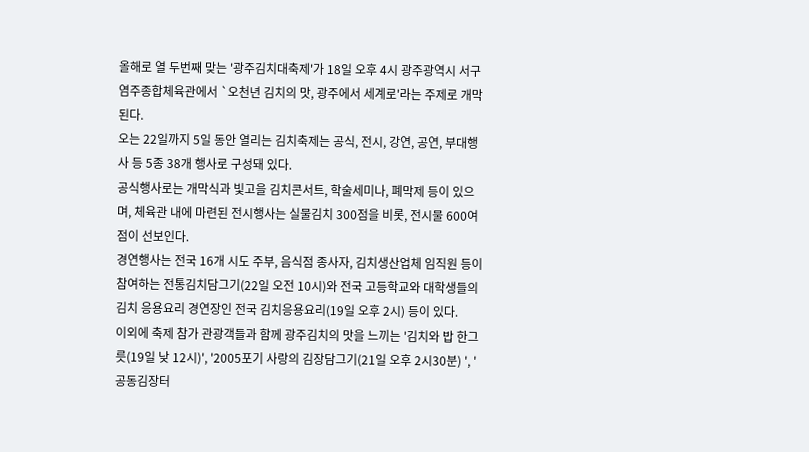올해로 열 두번째 맞는 '광주김치대축제'가 18일 오후 4시 광주광역시 서구 염주종합체육관에서 `오천년 김치의 맛, 광주에서 세계로'라는 주제로 개막된다.
오는 22일까지 5일 동안 열리는 김치축제는 공식, 전시, 강연, 공연, 부대행사 등 5종 38개 행사로 구성돼 있다.
공식행사로는 개막식과 빛고을 김치콘서트, 학술세미나, 폐막제 등이 있으며, 체육관 내에 마련된 전시행사는 실물김치 300점을 비롯, 전시물 600여점이 선보인다.
경연행사는 전국 16개 시도 주부, 음식점 종사자, 김치생산업체 임직원 등이 참여하는 전통김치담그기(22일 오전 10시)와 전국 고등학교와 대학생들의 김치 응용요리 경연장인 전국 김치응용요리(19일 오후 2시) 등이 있다.
이외에 축제 참가 관광객들과 함께 광주김치의 맛을 느끼는 '김치와 밥 한그릇(19일 낮 12시)', '2005포기 사랑의 김장담그기(21일 오후 2시30분) ', '공동김장터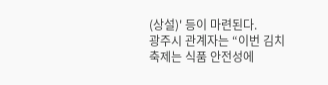(상설)' 등이 마련된다.
광주시 관계자는 “이번 김치축제는 식품 안전성에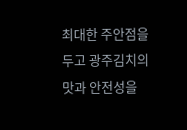최대한 주안점을 두고 광주김치의 맛과 안전성을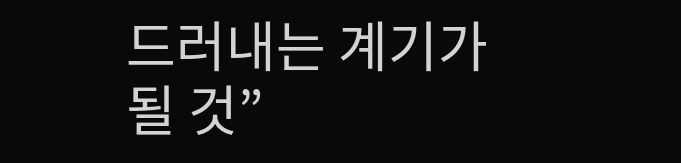드러내는 계기가 될 것”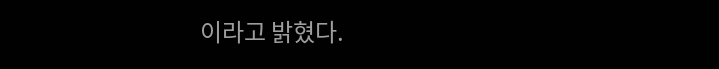이라고 밝혔다.